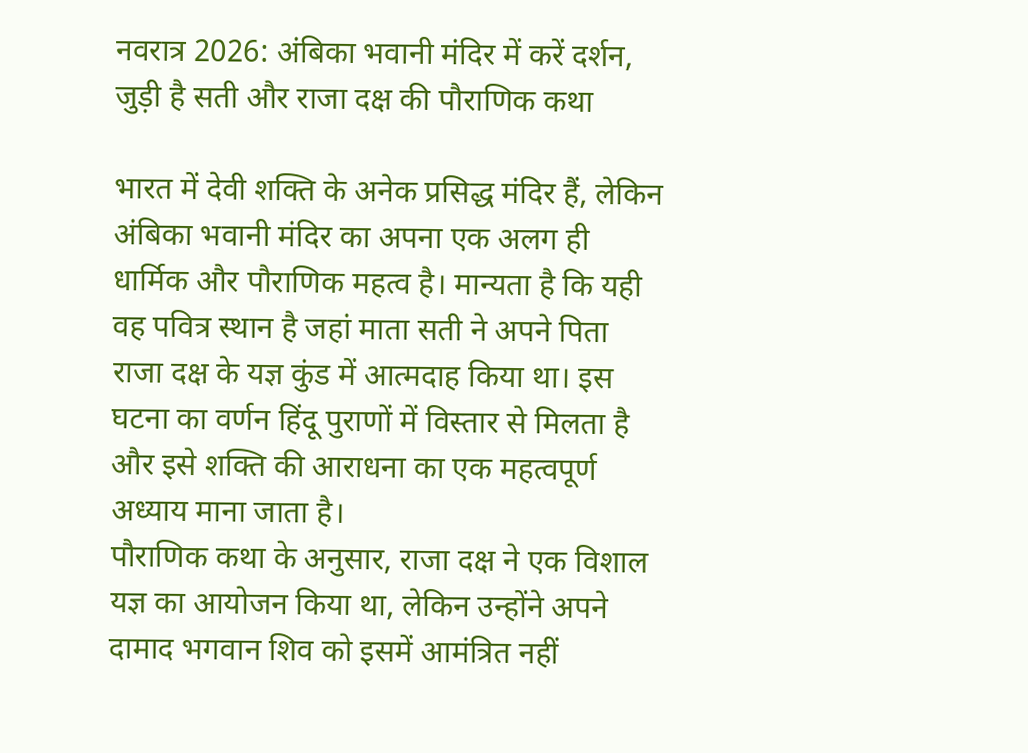नवरात्र 2026: अंबिका भवानी मंदिर में करें दर्शन, जुड़ी है सती और राजा दक्ष की पौराणिक कथा

भारत में देवी शक्ति के अनेक प्रसिद्ध मंदिर हैं, लेकिन अंबिका भवानी मंदिर का अपना एक अलग ही धार्मिक और पौराणिक महत्व है। मान्यता है कि यही वह पवित्र स्थान है जहां माता सती ने अपने पिता राजा दक्ष के यज्ञ कुंड में आत्मदाह किया था। इस घटना का वर्णन हिंदू पुराणों में विस्तार से मिलता है और इसे शक्ति की आराधना का एक महत्वपूर्ण अध्याय माना जाता है।
पौराणिक कथा के अनुसार, राजा दक्ष ने एक विशाल यज्ञ का आयोजन किया था, लेकिन उन्होंने अपने दामाद भगवान शिव को इसमें आमंत्रित नहीं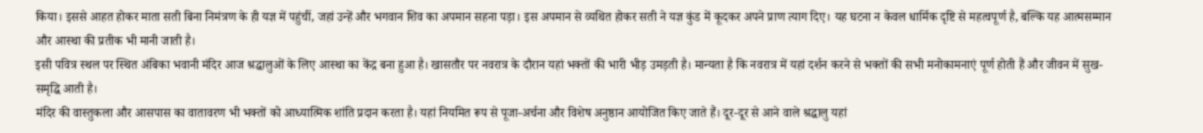किया। इससे आहत होकर माता सती बिना निमंत्रण के ही यज्ञ में पहुंचीं, जहां उन्हें और भगवान शिव का अपमान सहना पड़ा। इस अपमान से व्यथित होकर सती ने यज्ञ कुंड में कूदकर अपने प्राण त्याग दिए। यह घटना न केवल धार्मिक दृष्टि से महत्वपूर्ण है, बल्कि यह आत्मसम्मान और आस्था की प्रतीक भी मानी जाती है।
इसी पवित्र स्थल पर स्थित अंबिका भवानी मंदिर आज श्रद्धालुओं के लिए आस्था का केंद्र बना हुआ है। खासतौर पर नवरात्र के दौरान यहां भक्तों की भारी भीड़ उमड़ती है। मान्यता है कि नवरात्र में यहां दर्शन करने से भक्तों की सभी मनोकामनाएं पूर्ण होती हैं और जीवन में सुख-समृद्धि आती है।
मंदिर की वास्तुकला और आसपास का वातावरण भी भक्तों को आध्यात्मिक शांति प्रदान करता है। यहां नियमित रूप से पूजा-अर्चना और विशेष अनुष्ठान आयोजित किए जाते हैं। दूर-दूर से आने वाले श्रद्धालु यहां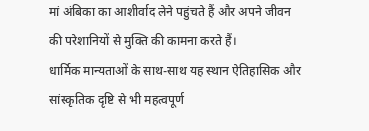मां अंबिका का आशीर्वाद लेने पहुंचते हैं और अपने जीवन की परेशानियों से मुक्ति की कामना करते हैं।
धार्मिक मान्यताओं के साथ-साथ यह स्थान ऐतिहासिक और सांस्कृतिक दृष्टि से भी महत्वपूर्ण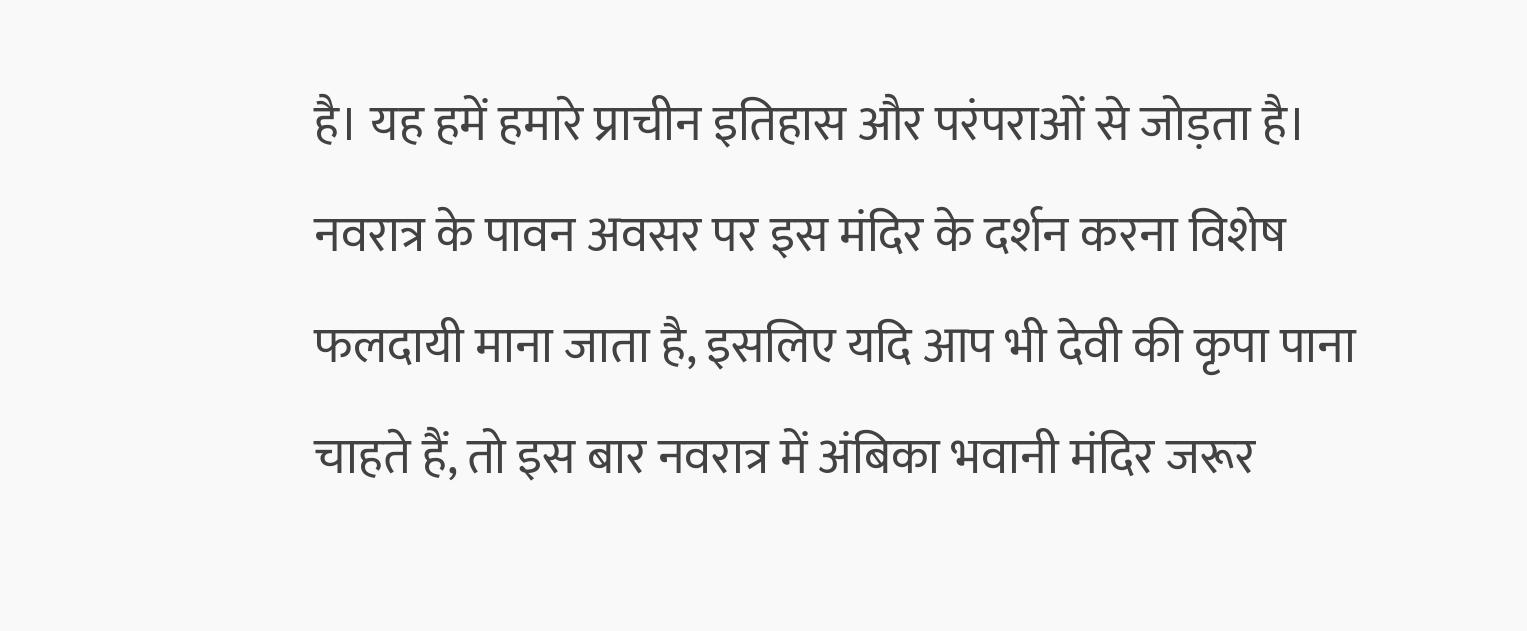है। यह हमें हमारे प्राचीन इतिहास और परंपराओं से जोड़ता है। नवरात्र के पावन अवसर पर इस मंदिर के दर्शन करना विशेष फलदायी माना जाता है, इसलिए यदि आप भी देवी की कृपा पाना चाहते हैं, तो इस बार नवरात्र में अंबिका भवानी मंदिर जरूर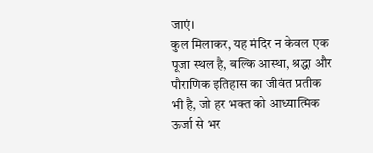जाएं।
कुल मिलाकर, यह मंदिर न केवल एक पूजा स्थल है, बल्कि आस्था, श्रद्धा और पौराणिक इतिहास का जीवंत प्रतीक भी है, जो हर भक्त को आध्यात्मिक ऊर्जा से भर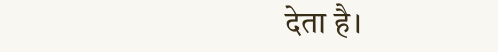देता है।